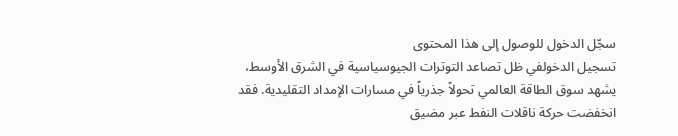سجّل الدخول للوصول إلى هذا المحتوى
تسجيل الدخولفي ظل تصاعد التوترات الجيوسياسية في الشرق الأوسط، يشهد سوق الطاقة العالمي تحولاً جذرياً في مسارات الإمداد التقليدية. فقد انخفضت حركة ناقلات النفط عبر مضيق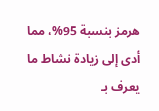هرمز بنسبة 95%، مما أدى إلى زيادة نشاط ما يعرف بـ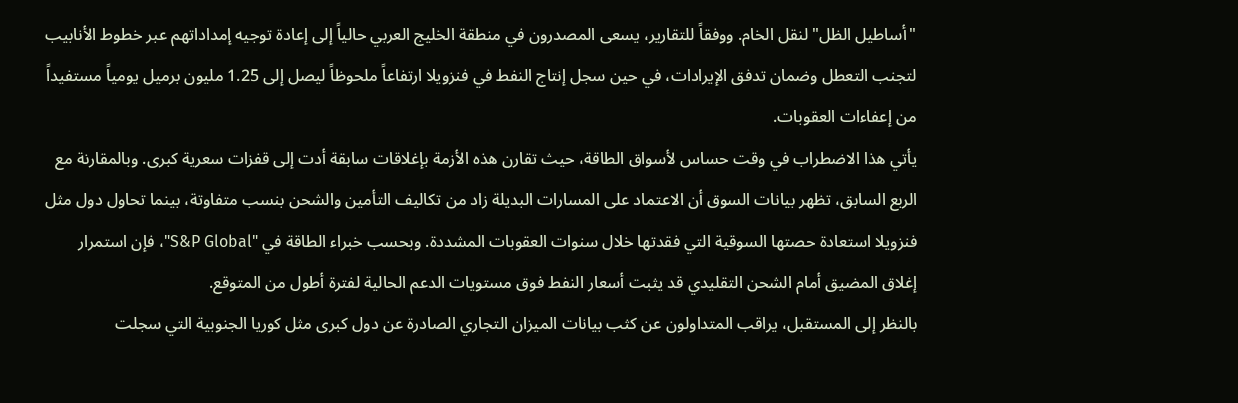"أساطيل الظل" لنقل الخام. ووفقاً للتقارير، يسعى المصدرون في منطقة الخليج العربي حالياً إلى إعادة توجيه إمداداتهم عبر خطوط الأنابيب لتجنب التعطل وضمان تدفق الإيرادات، في حين سجل إنتاج النفط في فنزويلا ارتفاعاً ملحوظاً ليصل إلى 1.25 مليون برميل يومياً مستفيداً من إعفاءات العقوبات.
يأتي هذا الاضطراب في وقت حساس لأسواق الطاقة، حيث تقارن هذه الأزمة بإغلاقات سابقة أدت إلى قفزات سعرية كبرى. وبالمقارنة مع الربع السابق، تظهر بيانات السوق أن الاعتماد على المسارات البديلة زاد من تكاليف التأمين والشحن بنسب متفاوتة، بينما تحاول دول مثل فنزويلا استعادة حصتها السوقية التي فقدتها خلال سنوات العقوبات المشددة. وبحسب خبراء الطاقة في "S&P Global"، فإن استمرار إغلاق المضيق أمام الشحن التقليدي قد يثبت أسعار النفط فوق مستويات الدعم الحالية لفترة أطول من المتوقع.
بالنظر إلى المستقبل، يراقب المتداولون عن كثب بيانات الميزان التجاري الصادرة عن دول كبرى مثل كوريا الجنوبية التي سجلت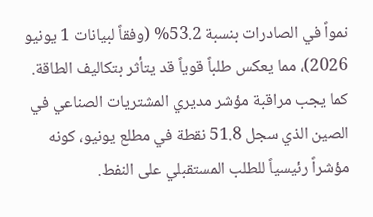نمواً في الصادرات بنسبة 53.2% (وفقاً لبيانات 1 يونيو 2026)، مما يعكس طلباً قوياً قد يتأثر بتكاليف الطاقة. كما يجب مراقبة مؤشر مديري المشتريات الصناعي في الصين الذي سجل 51.8 نقطة في مطلع يونيو، كونه مؤشراً رئيسياً للطلب المستقبلي على النفط.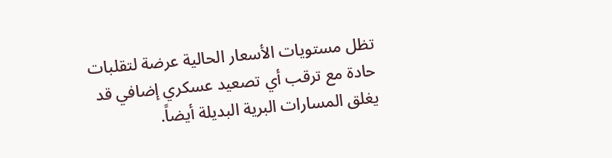تظل مستويات الأسعار الحالية عرضة لتقلبات حادة مع ترقب أي تصعيد عسكري إضافي قد يغلق المسارات البرية البديلة أيضاً.